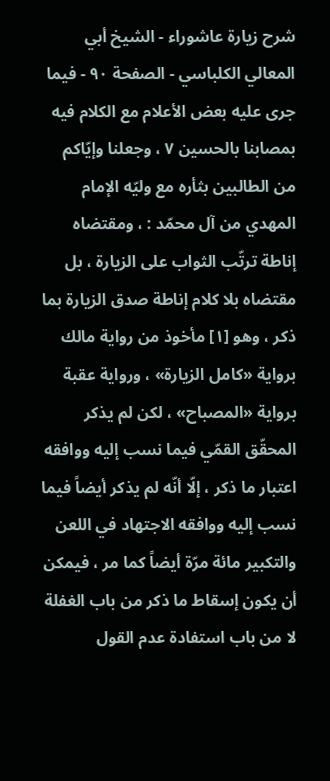شرح زيارة عاشوراء - الشيخ أبي المعالي الكلباسي - الصفحة ٩٠ - فيما جرى عليه بعض الأعلام مع الكلام فيه
بمصابنا بالحسين ٧ ، وجعلنا وإيّاكم من الطالبين بثأره مع وليّه الإمام المهدي من آل محمّد : ، ومقتضاه إناطة ترتّب الثواب على الزيارة ، بل مقتضاه بلا كلام إناطة صدق الزيارة بما ذكر ، وهو [١] مأخوذ من رواية مالك برواية «كامل الزيارة» ، ورواية عقبة برواية «المصباح» ، لكن لم يذكر المحقّق القمّي فيما نسب إليه ووافقه اعتبار ما ذكر ، إلّا أنّه لم يذكر أيضاً فيما نسب إليه ووافقه الاجتهاد في اللعن والتكبير مائة مرّة أيضاً كما مر ، فيمكن أن يكون إسقاط ما ذكر من باب الغفلة لا من باب استفادة عدم القول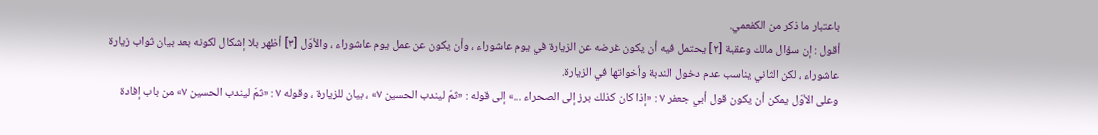باعتبار ما ذكر من الكفعمي.
أقول : إن سؤال مالك وعقبة [٢] يحتمل فيه أن يكون غرضه عن الزيارة في يوم عاشوراء ، وأن يكون عن عمل يوم عاشوراء ، والأوّل [٣] أظهر بلا إشكال لكونه بعد بيان ثواب زيارة عاشوراء ، لكن الثاني يناسب عدم دخول الندبة وأخواتها في الزيارة.
وعلى الأوّل يمكن أن يكون قول أبي جعفر ٧ : «إذا كان كذلك برز إلى الصحراء ...» إلى قوله : «ثمّ ليندب الحسين ٧» ، بيان للزيارة ، وقوله ٧ : «ثمّ ليندب الحسين ٧» من باب إفادة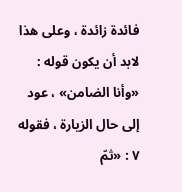فائدة زائدة ، وعلى هذا لابد أن يكون قوله : «وأنا الضامن» ، عود إلى حال الزيارة ، فقوله ٧ : «ثمّ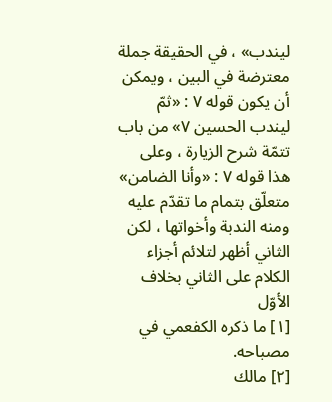ليندب» ، في الحقيقة جملة معترضة في البين ، ويمكن أن يكون قوله ٧ : «ثمّ ليندب الحسين ٧» من باب تتمّة شرح الزيارة ، وعلى هذا قوله ٧ : «وأنا الضامن» متعلّق بتمام ما تقدّم عليه ومنه الندبة وأخواتها ، لكن الثاني أظهر لتلائم أجزاء الكلام على الثاني بخلاف الأوّل
[١] ما ذكره الكفعمي في مصباحه.
[٢] مالك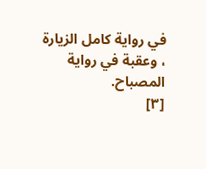في رواية كامل الزيارة ، وعقبة في رواية المصباح.
[٣]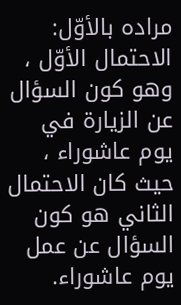مراده بالأوّل: الاحتمال الأوّل ، وهو كون السؤال عن الزيارة في يوم عاشوراء ، حيث كان الاحتمال الثاني هو كون السؤال عن عمل يوم عاشوراء.